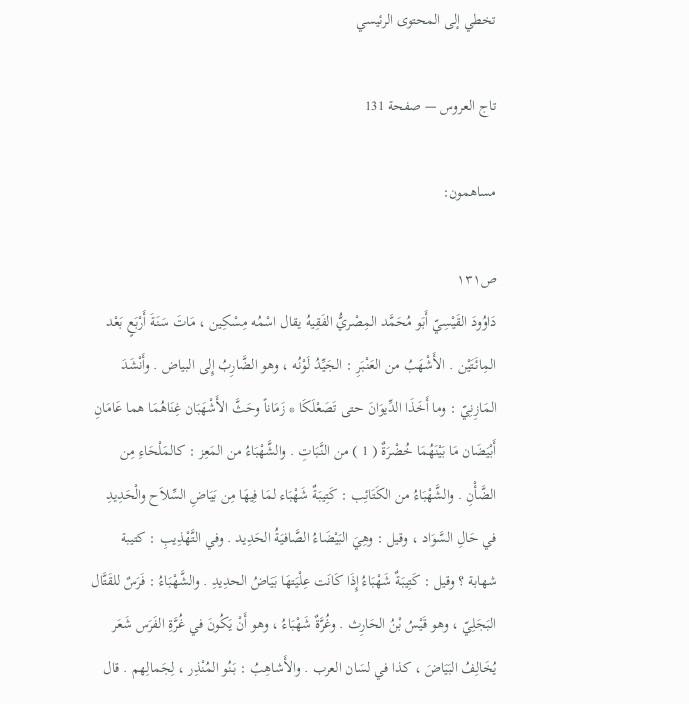تخطي إلى المحتوى الرئيسي

تاج العروس — صفحة 131

مساهمون:

ص١٣١
دَاوُودَ القَيْسِيّ أَبَو مُحَمَّد المِصْريُّ الفَقِيهُ يقال اسْمُه مِسْكِين ، مَاتَ سَنَةَ أَرْبَعٍ بَعْد المِائَتَيْن . الأَشْهَبُ من العَنْبَرِ : الجَيِّدُ لَوْنُه ، وهو الضَّارِبُ إِلى البياض . وأَنْشَدَ المَازِنِيّ : وما أَخَذَا الدِّيوَانَ حتى تَصَعْلَكَا * زَمَاناً وحَثَّ الأَشْهَبَان غِنَاهُمَا هما عَامَانِ أَبْيَضَان مَا بَيْنَهُمَا خُضْرَةٌ ( 1 ) من النَّبَاتِ . والشَّهْبَاءُ من المَعِز : كالمَلْحَاءِ مِن الضَّأْنِ . والشَّهْبَاءُ من الكَتَائِب : كَتِيبَةٌ شَهْبَاء لمَا فِيهَا مِن بَيَاضِ السِّلاَح والْحَدِيدِ في حَالِ السَّوَاد ، وقيل : وهِيَ البَيْضَاءُ الصَّافيَةُ الحَدِيد . وفي التَّهْذِيبِ : كتيبة شهابة ؟ وقيل : كَتِيبَةٌ شَهْبَاءُ إِذَا كَانَت عِلْيَتهَا بَيَاضُ الحدِيدِ . والشَّهْبَاءُ : فَرَسٌ للقَتَّال البَجَلِيّ ، وهو قَيْسُ بْنُ الحَارِث . وغُرَّةٌ شَهْبَاءُ ، وهو أَنْ يَكُونَ في غُرَّةِ الفَرَس شَعَر يُخَالِفُ البَيَاضَ ، كذا في لسَان العرب . والأَشاهِبُ : بَنُو المُنْذِر ، لِجَمالِهم . قال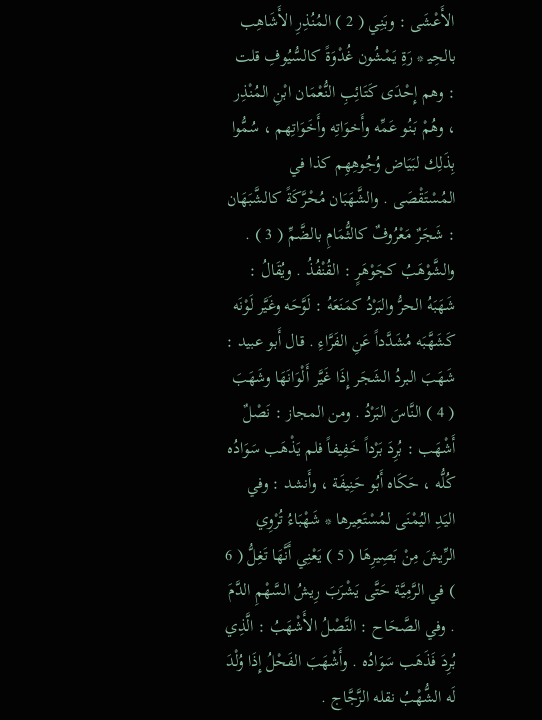الأَعْشَى : وبَنِي ( 2 ) المُنُذِرِ الأَشَاهِب بالحِي‍ * رَةِ يَمْشُون غُدْوَةً كالسُّيُوفِ قلت : وهم إِحْدَى كَتَائِبِ النُّعْمَان ابْنِ المُنْذِر ، وهُمْ بَنُو عَمِّه وأَخوَاتِه وأَخَوَاتِهم ، سُمُّوا بِذَلِك لبَيَاض وُجُوهِهِم كذا في المُسْتَقْصَى . والشَّهَبَان مُحْرَّكَةً كالشَّبَهَان : شَجَرٌ مَعْرُوفٌ كالثُّمَامِ بالضَّمِّ ( 3 ) . والشَّوْهَبُ كجَوْهَرٍ : القُنْفُذُ . ويُقَالُ : شَهَبَهُ الحرُّ والبَرْدُ كمَنَعَهُ : لَوَّحَه وغَيَّر لَوْنَه كَشَهَّبَه مُشَدَّداً عَنِ الفَرَّاءِ . قال أَبو عبيد : شَهَبَ البردُ الشَجَر إِذَا غَيَّر أَلْوَانَهَا وشَهَبَ ( 4 ) النَّاسَ البَرْدُ . ومن المجاز : نَصْلٌ أَشْهَب : بُرِدَ بَرْداً خَفِيفاً فلم يَذْهَب سَوَادُه كُلُّه ، حَكَاه أَبُو حَنِيفَة ، وأَنشد : وفي اليَدِ اليُمْنَى لمُسْتَعِيرها * شَهْبَاءُ تُرْوِي الرِّيشَ مِنْ بَصِيرِهَا ( 5 ) يَعْنِي أَنَّهَا تَغِلُّ ( 6 ) في الرَّمِيَّة حَتَّى يَشْرَبَ رِيشُ السَّهْمِ الدَّمَ . وفي الصَّحَاح : النَّصْلُ الأَشْهَبُ : الَّذِي بُرِدَ فَذَهَب سَوَادُه . وأَشْهَبَ الفَحْلُ إِذَا وُلْدَ لَه الشُّهْبُ نقله الزَّجَّاج .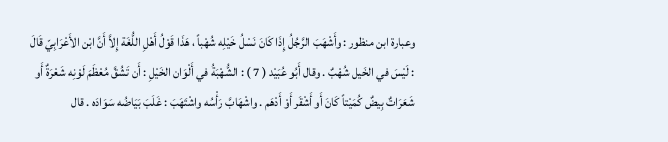وعبارة ابن منظور : وأَشْهَبَ الرَّجُلُ إِذَا كَانَ نَسْلُ خَيْلِه شُهْباً ، هَذَا قَوْلُ أَهْلِ اللُّغَة إِلاَّ أَنَّ ابْن الأَعْرَابِيّ قَالَ : لَيْسَ في الخَيل شُهْبٌ . وقال أَبُو عُبَيْد ( 7 ) : الشُّهْبَةُ في أَلْوَان الخَيْلِ : أَن تَشُقَّ مُعْظَمَ لَوْنِه شَعْرَةٌ أَو شَعَرَاتٌ بِيضٌ كُمَيْتاً كَانَ أَو أَشْقَر أَوْ أَدْهَم . واشْهَابَّ رَأْسُه واشْتَهَبَ : غَلَبَ بَيَاضُه سَوَادَه . قال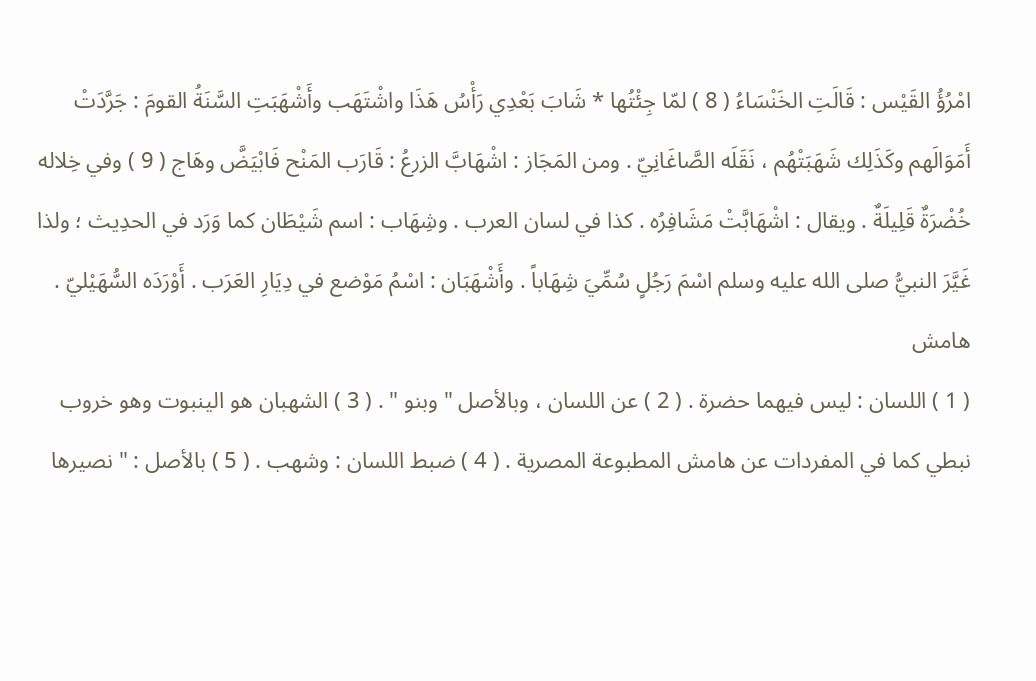امْرُؤُ القَيْس : قَالَتِ الخَنْسَاءُ ( 8 ) لمّا جِئْتُها * شَابَ بَعْدِي رَأْسُ هَذَا واشْتَهَب وأَشْهَبَتِ السَّنَةُ القومَ : جَرَّدَتْ أَمَوَالَهم وكَذَلِك شَهَبَتْهُم ، نَقَلَه الصَّاغَانِيّ . ومن المَجَاز : اشْهَابَّ الزرعُ : قَارَب المَنْح فَابْيَضَّ وهَاج ( 9 ) وفي خِلاله خُضْرَةٌ قَلِيلَةٌ . ويقال : اشْهَابَّتْ مَشَافِرُه . كذا في لسان العرب . وشِهَاب : اسم شَيْطَان كما وَرَد في الحدِيث ؛ ولذا غَيَّرَ النبيُّ صلى الله عليه وسلم اسْمَ رَجُلٍ سُمِّيَ شِهَاباً . وأَشْهَبَان : اسْمُ مَوْضع في دِيَارِ العَرَب . أَوْرَدَه السُّهَيْليّ .
هامش
( 1 ) اللسان : ليس فيهما حضرة . ( 2 ) عن اللسان ، وبالأصل " وبنو " . ( 3 ) الشهبان هو الينبوت وهو خروب نبطي كما في المفردات عن هامش المطبوعة المصرية . ( 4 ) ضبط اللسان : وشهب . ( 5 ) بالأصل : " نصيرها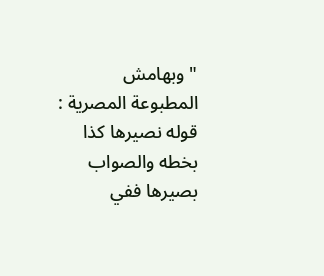" وبهامش المطبوعة المصرية : قوله نصيرها كذا بخطه والصواب بصيرها ففي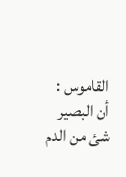القاموس : أن البصير شئ من الدم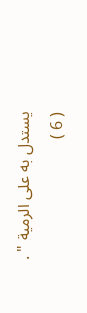يستدل به على الرمية " . ( 6 )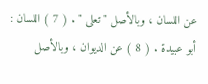عن اللسان ، وبالأصل " تعلى " . ( 7 ) اللسان : أبو عبيدة . ( 8 ) عن الديوان ، وبالأصل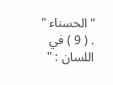" الحسناء " . ( 9 ) في اللسان : "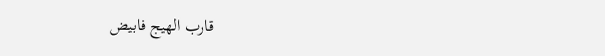قارب الهيج فابيض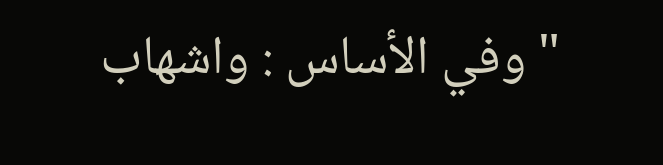" وفي الأساس : واشهاب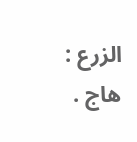الزرع : هاج .